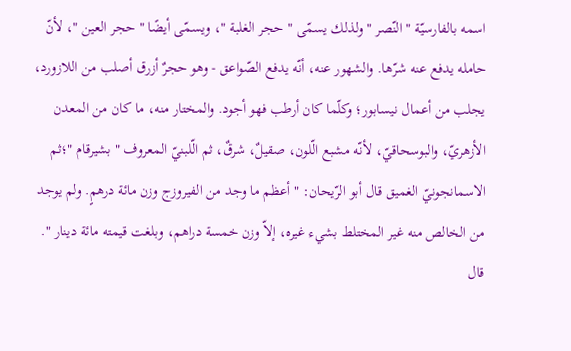اسمه بالفارسيّة " النّصر " ولذلك يسمّى " حجر الغلبة "، ويسمّى أيضًا " حجر العين "، لأنّ حامله يدفع عنه شرّها. والشهور عنه، أنّه يدفع الصّواعق - وهو حجرٌ أزرق أصلب من اللازورد، يجلب من أعمال نيسابور؛ وكلّما كان أرطب فهو أجود. والمختار منه، ما كان من المعدن الأزهريّ، والبوسحاقيّ، لأنّه مشبع الّلون، صقيلٌ، شرقٌ، ثم الّلبنيّ المعروف " بشيرقام "؛ثم الاسمانجونيّ الغميق قال أبو الرّيحان: " أعظم ما وجد من الفيروزج وزن مائة درهمٍ. ولم يوجد من الخالص منه غير المختلط بشيء غيره، إلاّ وزن خمسة دراهم، وبلغت قيمته مائة دينار ".
قال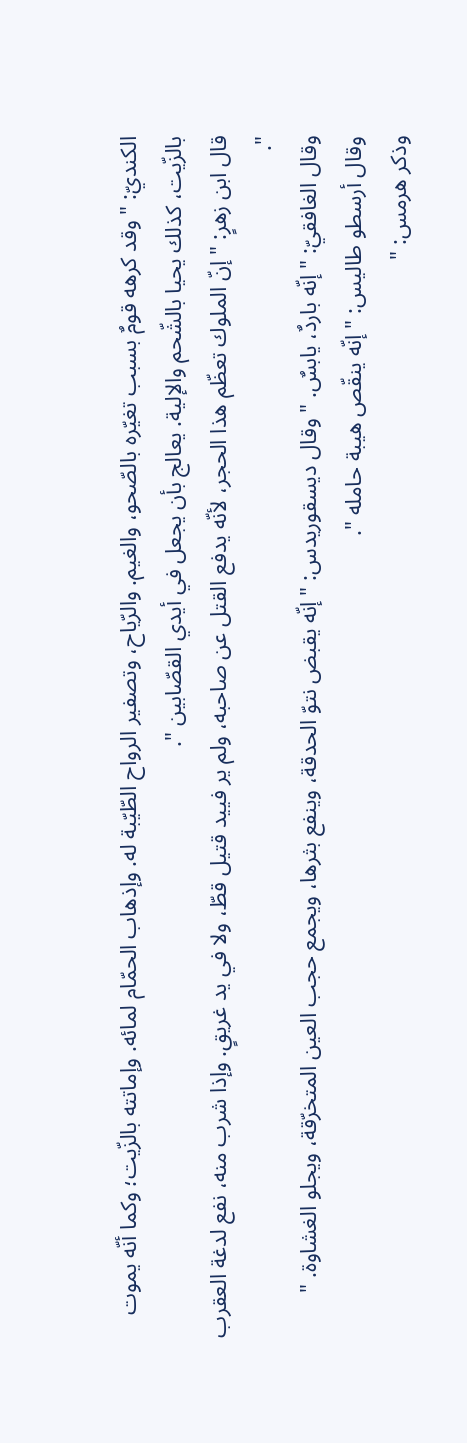الكنديّ: " وقد كرهه قومٌ بسبب تغيّره بالصّحو، والغيم. والرّياح، وتصفير الرواح الطّيّبة له. وإذهاب الحمّام لمائه. وإماتته بالزّيت؛ وكما أنّه يموت بالزّيت، كذلك يحيا بالشّحم والإلية. يعالج بأن يجعل في أيدي القصّابين ".
قال ابن زهرٍ: " إنّ الملوك تعظّم هذا الحجر، لأنّه يدفع القتل عن صاحبه، ولم ير فييد قتيل قطّ، ولا في يد غريقٍ. وإذا شرب منه، نفع لدغة العقرب ".
وقال الغافقيّ: " إنّه باردٌ، يابسٌ. " وقال ديسقوريدس: " إنّه يقبض نتوّ الحدقة، وينفع بثرها، ويجمع حجب العين المتخرّقة، ويجلو الغشاوة. " وقال أرسطو طاليس: " إنّه ينقّص هيبة حامله ".
وذكر هرمس: "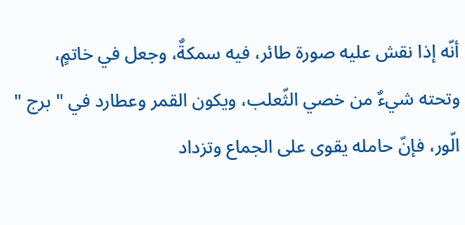أنّه إذا نقش عليه صورة طائر، فيه سمكةٌ، وجعل في خاتمٍ، وتحته شيءٌ من خصي الثّعلب، ويكون القمر وعطارد في " برج " الّور، فإنّ حامله يقوى على الجماع وتزداد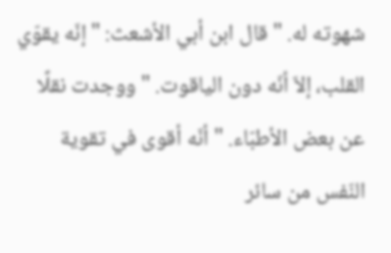شهوته له. " قال ابن أبي الأشعث: " إنّه يقوّي القلب، إلاّ أنّه دون الياقوت. " ووجدت نقلًا عن بعض الأطبّاء. " أنّه أقوى في تقوية النّفس من سائر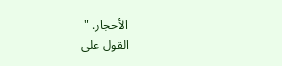الأحجار. "
القول على